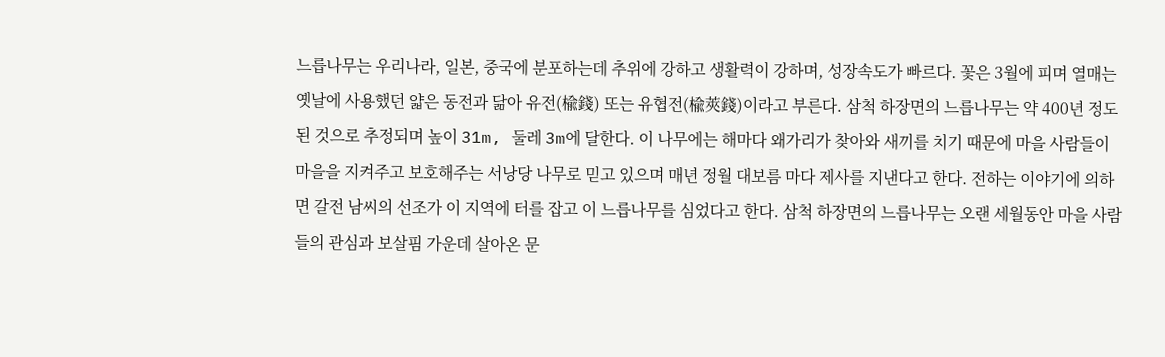느릅나무는 우리나라, 일본, 중국에 분포하는데 추위에 강하고 생활력이 강하며, 성장속도가 빠르다. 꽃은 3월에 피며 열매는 옛날에 사용했던 얇은 동전과 닮아 유전(楡錢) 또는 유협전(楡莢錢)이라고 부른다. 삼척 하장면의 느릅나무는 약 400년 정도 된 것으로 추정되며 높이 31m, 둘레 3m에 달한다. 이 나무에는 해마다 왜가리가 찾아와 새끼를 치기 때문에 마을 사람들이 마을을 지켜주고 보호해주는 서낭당 나무로 믿고 있으며 매년 정월 대보름 마다 제사를 지낸다고 한다. 전하는 이야기에 의하면 갈전 남씨의 선조가 이 지역에 터를 잡고 이 느릅나무를 심었다고 한다. 삼척 하장면의 느릅나무는 오랜 세월동안 마을 사람들의 관심과 보살핌 가운데 살아온 문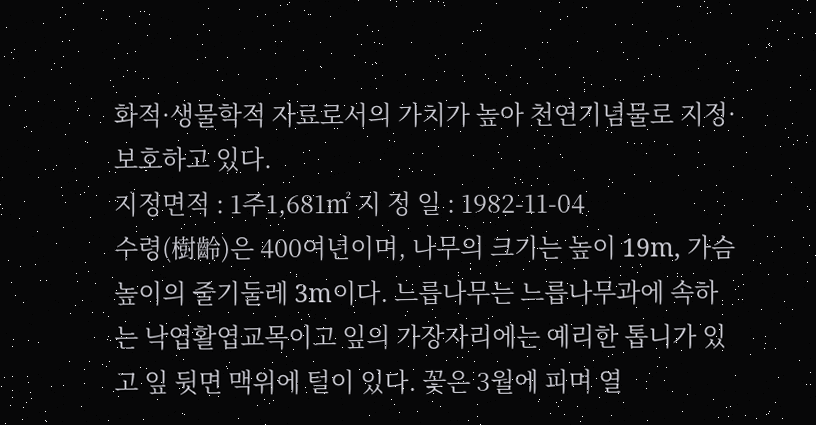화적·생물학적 자료로서의 가치가 높아 천연기념물로 지정·보호하고 있다.
지정면적 : 1주1,681㎡ 지 정 일 : 1982-11-04
수령(樹齡)은 400여년이며, 나무의 크기는 높이 19m, 가슴높이의 줄기둘레 3m이다. 느릅나무는 느릅나무과에 속하는 낙엽활엽교목이고 잎의 가장자리에는 예리한 톱니가 있고 잎 뒷면 맥위에 털이 있다. 꽃은 3월에 피며 열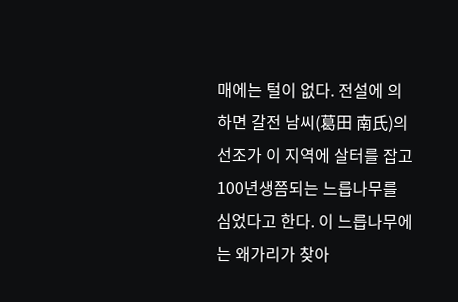매에는 털이 없다. 전설에 의하면 갈전 남씨(葛田 南氏)의 선조가 이 지역에 살터를 잡고 100년생쯤되는 느릅나무를 심었다고 한다. 이 느릅나무에는 왜가리가 찾아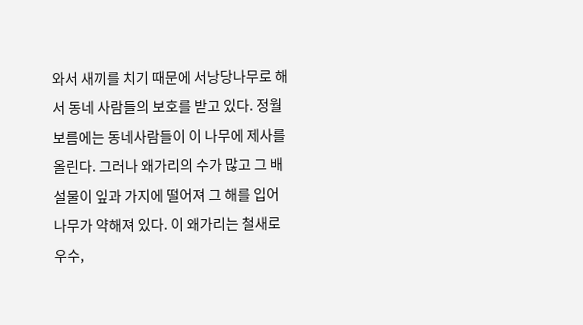와서 새끼를 치기 때문에 서낭당나무로 해서 동네 사람들의 보호를 받고 있다. 정월 보름에는 동네사람들이 이 나무에 제사를 올린다. 그러나 왜가리의 수가 많고 그 배설물이 잎과 가지에 떨어져 그 해를 입어 나무가 약해져 있다. 이 왜가리는 철새로 우수,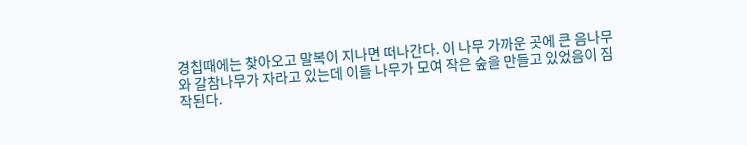경칩때에는 찾아오고 말복이 지나면 떠나간다. 이 나무 가까운 곳에 큰 음나무와 갈참나무가 자라고 있는데 이들 나무가 모여 작은 숲을 만들고 있었음이 짐작된다.